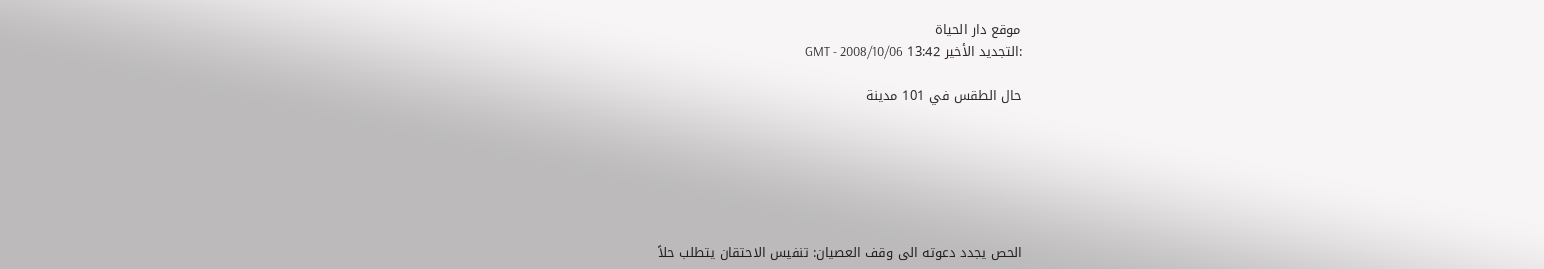موقع دار الحياة
:التجديد الأخير 13:42 GMT - 2008/10/06

حال الطقس في 101 مدينة






الحص يجدد دعوته الى وقف العصيان: تنفيس الاحتقان يتطلب حلاً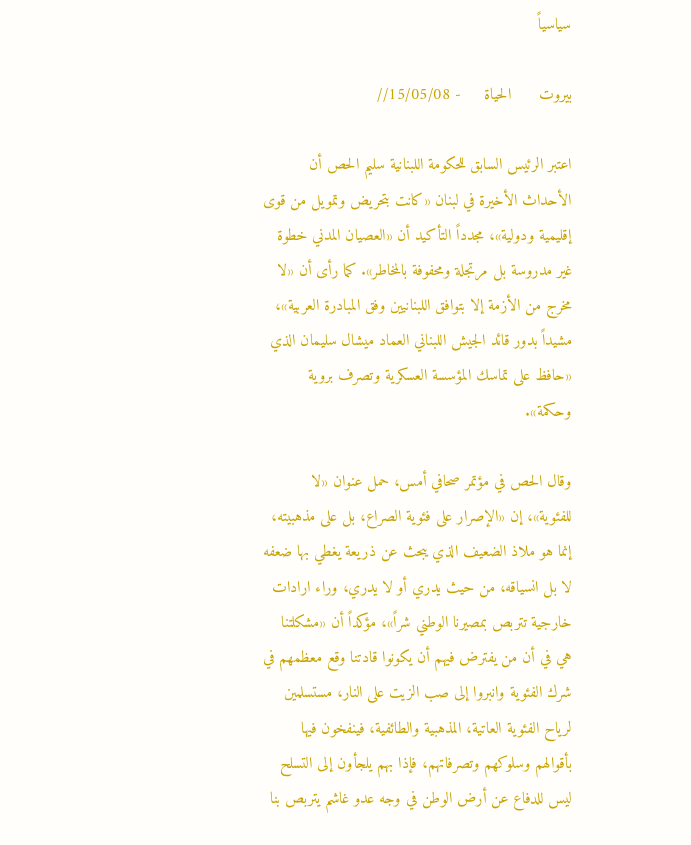سياسياً

بيروت      الحياة     - 15/05/08//

اعتبر الرئيس السابق للحكومة اللبنانية سليم الحص أن الأحداث الأخيرة في لبنان «كانت بتحريض وتمويل من قوى إقليمية ودولية»، مجدداً التأكيد أن «العصيان المدني خطوة غير مدروسة بل مرتجلة ومحفوفة بالمخاطر». كما رأى أن «لا مخرج من الأزمة إلا بتوافق اللبنانيين وفق المبادرة العربية»، مشيداً بدور قائد الجيش اللبناني العماد ميشال سليمان الذي «حافظ على تماسك المؤسسة العسكرية وتصرف بروية وحكمة».

وقال الحص في مؤتمر صحافي أمس، حمل عنوان «لا للفئوية»، إن «الإصرار على فئوية الصراع، بل على مذهبيته، إنما هو ملاذ الضعيف الذي يبحث عن ذريعة يغطي بها ضعفه لا بل انسياقه، من حيث يدري أو لا يدري، وراء ارادات خارجية تتربص بمصيرنا الوطني شراً»، مؤكداً أن «مشكلتنا هي في أن من يفترض فيهم أن يكونوا قادتنا وقع معظمهم في شرك الفئوية وانبروا إلى صب الزيت على النار، مستسلمين لرياح الفئوية العاتية، المذهبية والطائفية، فينفخون فيها بأقوالهم وسلوكهم وتصرفاتهم، فإذا بهم يلجأون إلى التسلح ليس للدفاع عن أرض الوطن في وجه عدو غاشم يتربص بنا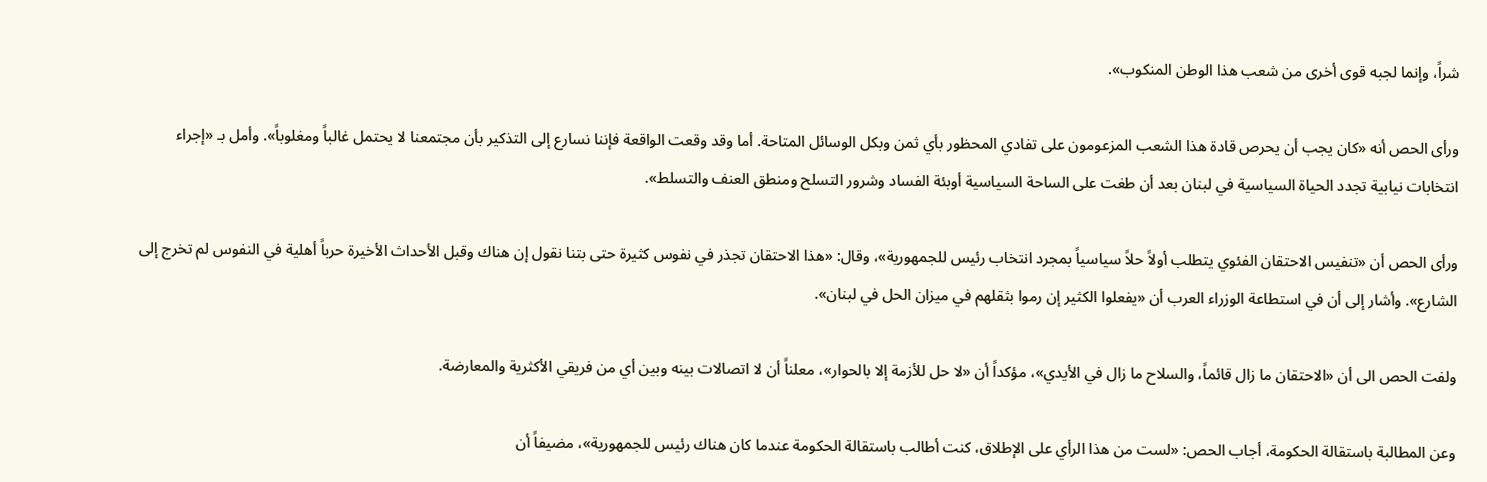شراً، وإنما لجبه قوى أخرى من شعب هذا الوطن المنكوب».

ورأى الحص أنه «كان يجب أن يحرص قادة هذا الشعب المزعومون على تفادي المحظور بأي ثمن وبكل الوسائل المتاحة. أما وقد وقعت الواقعة فإننا نسارع إلى التذكير بأن مجتمعنا لا يحتمل غالباً ومغلوباً». وأمل بـ «إجراء انتخابات نيابية تجدد الحياة السياسية في لبنان بعد أن طغت على الساحة السياسية أوبئة الفساد وشرور التسلح ومنطق العنف والتسلط».

ورأى الحص أن «تنفيس الاحتقان الفئوي يتطلب أولاً حلاً سياسياً بمجرد انتخاب رئيس للجمهورية»، وقال: «هذا الاحتقان تجذر في نفوس كثيرة حتى بتنا نقول إن هناك وقبل الأحداث الأخيرة حرباً أهلية في النفوس لم تخرج إلى الشارع». وأشار إلى أن في استطاعة الوزراء العرب أن «يفعلوا الكثير إن رموا بثقلهم في ميزان الحل في لبنان».

ولفت الحص الى أن «الاحتقان ما زال قائماً، والسلاح ما زال في الأيدي»، مؤكداً أن «لا حل للأزمة إلا بالحوار»، معلناً أن لا اتصالات بينه وبين أي من فريقي الأكثرية والمعارضة.

وعن المطالبة باستقالة الحكومة، أجاب الحص: «لست من هذا الرأي على الإطلاق، كنت أطالب باستقالة الحكومة عندما كان هناك رئيس للجمهورية»، مضيفاً أن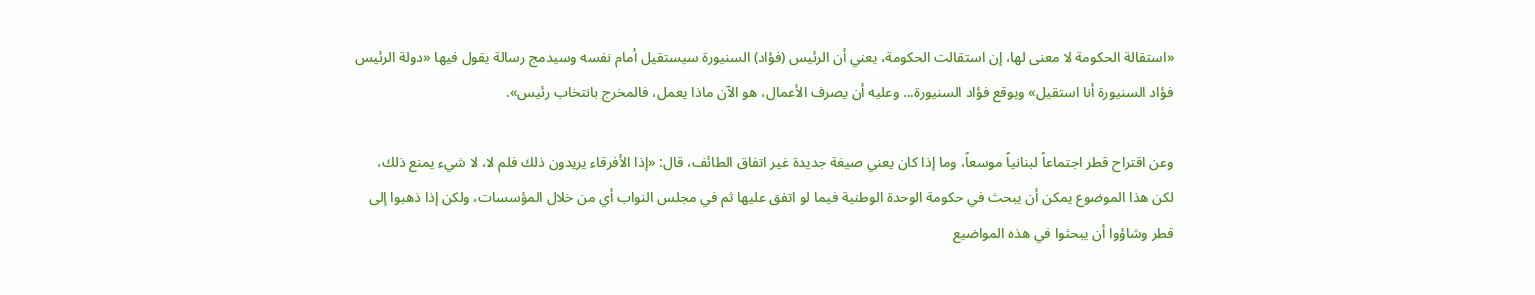«استقالة الحكومة لا معنى لها، إن استقالت الحكومة، يعني أن الرئيس (فؤاد) السنيورة سيستقيل أمام نفسه وسيدمج رسالة يقول فيها «دولة الرئيس فؤاد السنيورة أنا استقيل» ويوقع فؤاد السنيورة... وعليه أن يصرف الأعمال، هو الآن ماذا يعمل، فالمخرج بانتخاب رئيس».

وعن اقتراح قطر اجتماعاً لبنانياً موسعاً، وما إذا كان يعني صيغة جديدة غير اتفاق الطائف، قال: «إذا الأفرقاء يريدون ذلك فلم لا، لا شيء يمنع ذلك، لكن هذا الموضوع يمكن أن يبحث في حكومة الوحدة الوطنية فيما لو اتفق عليها ثم في مجلس النواب أي من خلال المؤسسات، ولكن إذا ذهبوا إلى قطر وشاؤوا أن يبحثوا في هذه المواضيع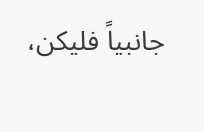جانبياً فليكن،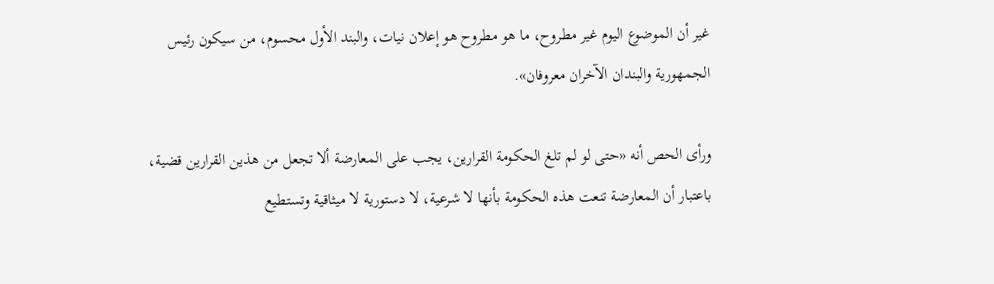غير أن الموضوع اليوم غير مطروح، ما هو مطروح هو إعلان نيات، والبند الأول محسوم، من سيكون رئيس الجمهورية والبندان الآخران معروفان».

ورأى الحص أنه «حتى لو لم تلغ الحكومة القرارين، يجب على المعارضة ألا تجعل من هذين القرارين قضية، باعتبار أن المعارضة تنعت هذه الحكومة بأنها لا شرعية، لا دستورية لا ميثاقية وتستطيع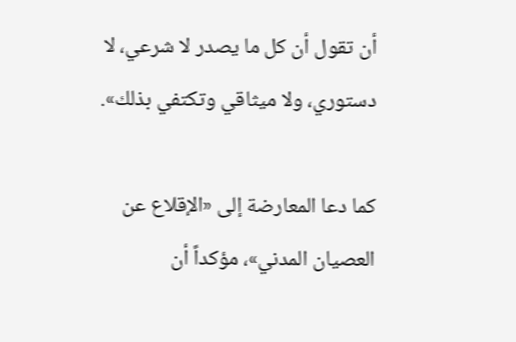أن تقول أن كل ما يصدر لا شرعي، لا دستوري، ولا ميثاقي وتكتفي بذلك».

كما دعا المعارضة إلى «الإقلاع عن العصيان المدني»، مؤكداً أن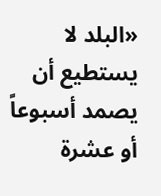«البلد لا يستطيع أن يصمد أسبوعاً أو عشرة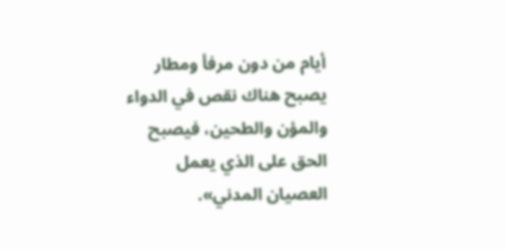أيام من دون مرفأ ومطار يصبح هناك نقص في الدواء والمؤن والطحين، فيصبح الحق على الذي يعمل العصيان المدني».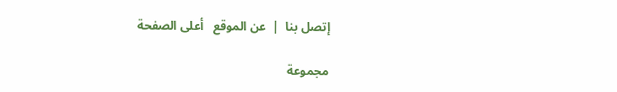إتصل بنا  |  عن الموقع   أعلى الصفحة

مجموعة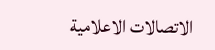الاتصالات الاعلامية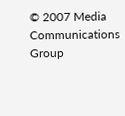© 2007 Media Communications Group